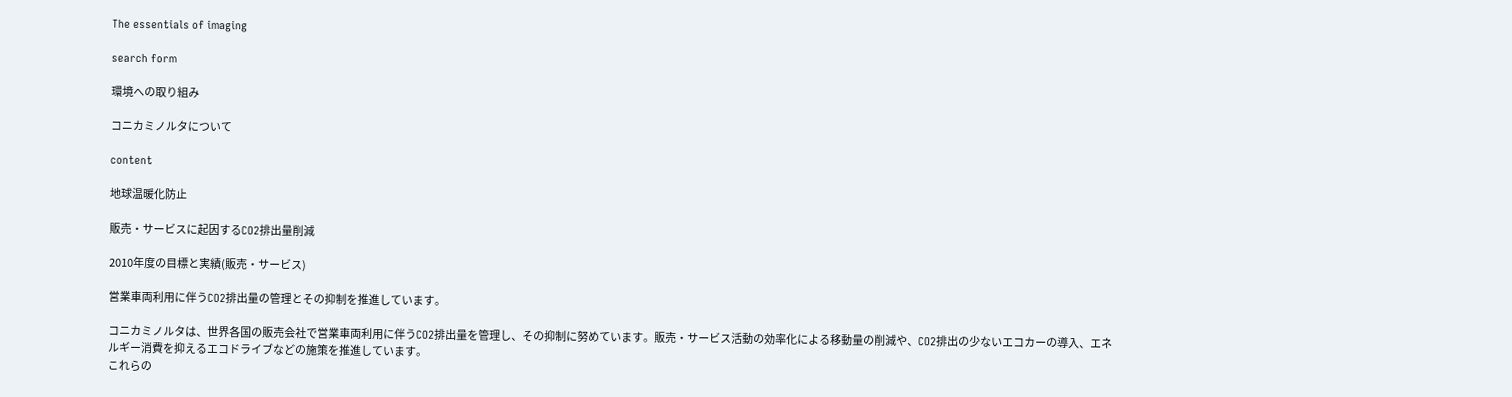The essentials of imaging

search form

環境への取り組み

コニカミノルタについて

content

地球温暖化防止

販売・サービスに起因するCO2排出量削減

2010年度の目標と実績(販売・サービス)

営業車両利用に伴うCO2排出量の管理とその抑制を推進しています。

コニカミノルタは、世界各国の販売会社で営業車両利用に伴うCO2排出量を管理し、その抑制に努めています。販売・サービス活動の効率化による移動量の削減や、CO2排出の少ないエコカーの導入、エネルギー消費を抑えるエコドライブなどの施策を推進しています。
これらの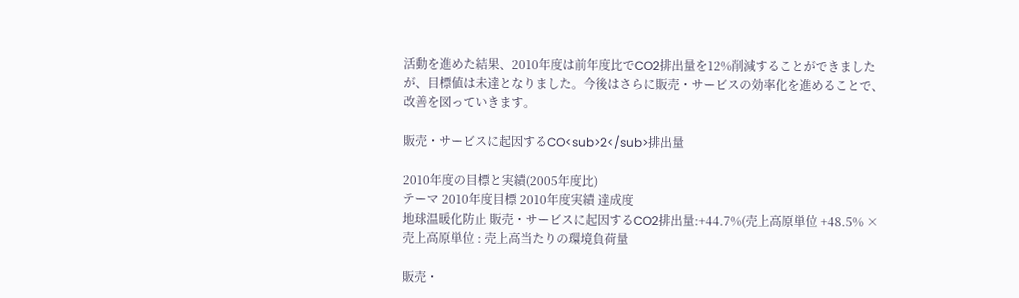活動を進めた結果、2010年度は前年度比でCO2排出量を12%削減することができましたが、目標値は未達となりました。今後はさらに販売・サービスの効率化を進めることで、改善を図っていきます。

販売・サービスに起因するCO<sub>2</sub>排出量

2010年度の目標と実績(2005年度比)
テーマ 2010年度目標 2010年度実績 達成度
地球温暖化防止 販売・サービスに起因するCO2排出量:+44.7%(売上高原単位 +48.5% ×
売上高原単位 : 売上高当たりの環境負荷量

販売・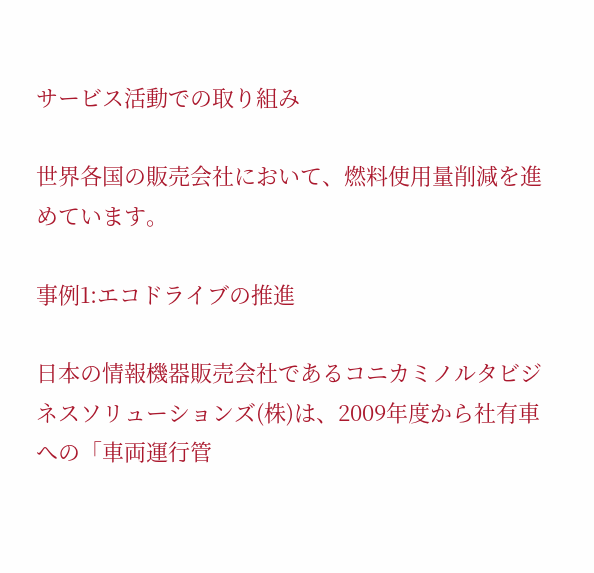サービス活動での取り組み

世界各国の販売会社において、燃料使用量削減を進めています。

事例1:エコドライブの推進

日本の情報機器販売会社であるコニカミノルタビジネスソリューションズ(株)は、2009年度から社有車への「車両運行管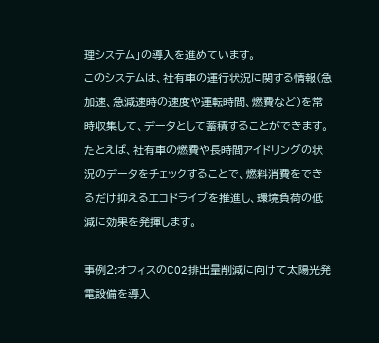理システム」の導入を進めています。
このシステムは、社有車の運行状況に関する情報(急加速、急減速時の速度や運転時間、燃費など)を常時収集して、データとして蓄積することができます。たとえば、社有車の燃費や長時間アイドリングの状況のデータをチェックすることで、燃料消費をできるだけ抑えるエコドライブを推進し、環境負荷の低減に効果を発揮します。

事例2:オフィスのCO2排出量削減に向けて太陽光発電設備を導入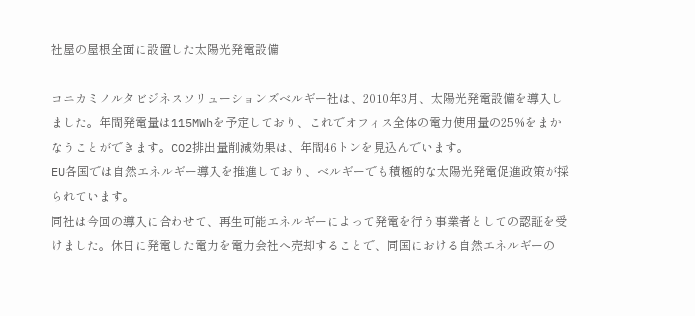社屋の屋根全面に設置した太陽光発電設備

コニカミノルタビジネスソリューションズベルギー社は、2010年3月、太陽光発電設備を導入しました。年間発電量は115MWhを予定しており、これでオフィス全体の電力使用量の25%をまかなうことができます。CO2排出量削減効果は、年間46トンを見込んでいます。
EU各国では自然エネルギー導入を推進しており、ベルギーでも積極的な太陽光発電促進政策が採られています。
同社は今回の導入に合わせて、再生可能エネルギーによって発電を行う事業者としての認証を受けました。休日に発電した電力を電力会社へ売却することで、同国における自然エネルギーの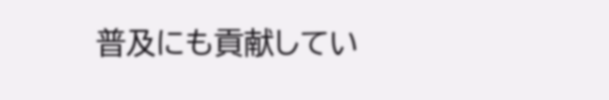普及にも貢献してい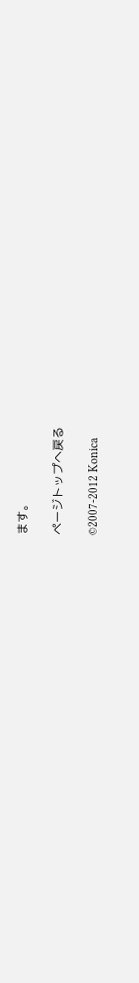ます。

ページトップへ戻る

©2007-2012 Konica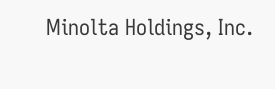Minolta Holdings, Inc.